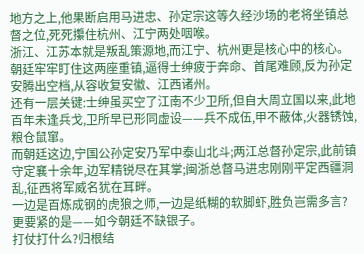地方之上,他果断启用马进忠、孙定宗这等久经沙场的老将坐镇总督之位,死死攥住杭州、江宁两处咽喉。
浙江、江苏本就是叛乱策源地,而江宁、杭州更是核心中的核心。朝廷牢牢盯住这两座重镇,逼得士绅疲于奔命、首尾难顾,反为孙定安腾出空档,从容收复安徽、江西诸州。
还有一层关键:士绅虽买空了江南不少卫所,但自大周立国以来,此地百年未逢兵戈,卫所早已形同虚设——兵不成伍,甲不蔽体,火器锈蚀,粮仓鼠窜。
而朝廷这边,宁国公孙定安乃军中泰山北斗;两江总督孙定宗,此前镇守定襄十余年,边军精锐尽在其掌;闽浙总督马进忠刚刚平定西疆洞乱,征西将军威名犹在耳畔。
一边是百炼成钢的虎狼之师,一边是纸糊的软脚虾,胜负岂需多言?
更要紧的是——如今朝廷不缺银子。
打仗打什么?归根结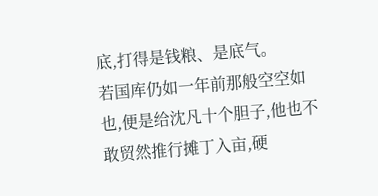底,打得是钱粮、是底气。
若国库仍如一年前那般空空如也,便是给沈凡十个胆子,他也不敢贸然推行摊丁入亩,硬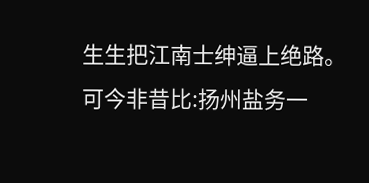生生把江南士绅逼上绝路。
可今非昔比:扬州盐务一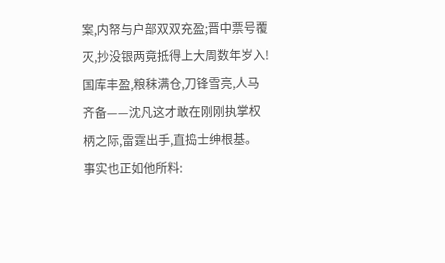案,内帑与户部双双充盈;晋中票号覆灭,抄没银两竟抵得上大周数年岁入!
国库丰盈,粮秣满仓,刀锋雪亮,人马齐备——沈凡这才敢在刚刚执掌权柄之际,雷霆出手,直捣士绅根基。
事实也正如他所料: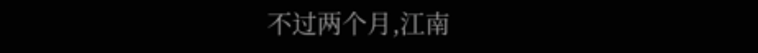不过两个月,江南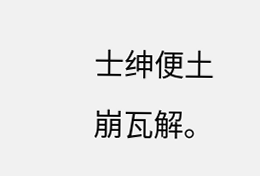士绅便土崩瓦解。